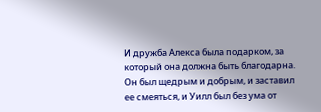И дружба Алекса была подарком, за который она должна быть благодарна. Он был щедрым и добрым, и заставил ее смеяться, и Уилл был без ума от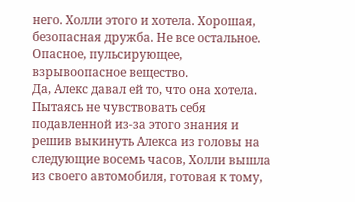него. Холли этого и хотела. Хорошая, безопасная дружба. Не все остальное. Опасное, пульсирующее, взрывоопасное вещество.
Да, Алекс давал ей то, что она хотела. Пытаясь не чувствовать себя подавленной из-за этого знания и решив выкинуть Алекса из головы на следующие восемь часов, Холли вышла из своего автомобиля, готовая к тому,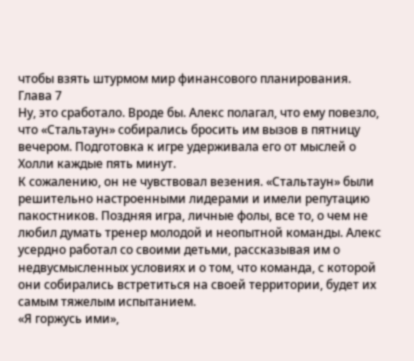чтобы взять штурмом мир финансового планирования.
Глава 7
Ну, это сработало. Вроде бы. Алекс полагал, что ему повезло, что «Стальтаун» собирались бросить им вызов в пятницу вечером. Подготовка к игре удерживала его от мыслей о Холли каждые пять минут.
К сожалению, он не чувствовал везения. «Стальтаун» были решительно настроенными лидерами и имели репутацию пакостников. Поздняя игра, личные фолы, все то, о чем не любил думать тренер молодой и неопытной команды. Алекс усердно работал со своими детьми, рассказывая им о недвусмысленных условиях и о том, что команда, с которой они собирались встретиться на своей территории, будет их самым тяжелым испытанием.
«Я горжусь ими»,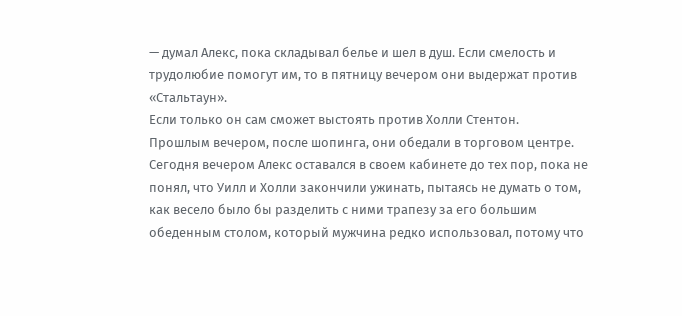— думал Алекс, пока складывал белье и шел в душ. Если смелость и трудолюбие помогут им, то в пятницу вечером они выдержат против «Стальтаун».
Если только он сам сможет выстоять против Холли Стентон.
Прошлым вечером, после шопинга, они обедали в торговом центре. Сегодня вечером Алекс оставался в своем кабинете до тех пор, пока не понял, что Уилл и Холли закончили ужинать, пытаясь не думать о том, как весело было бы разделить с ними трапезу за его большим обеденным столом, который мужчина редко использовал, потому что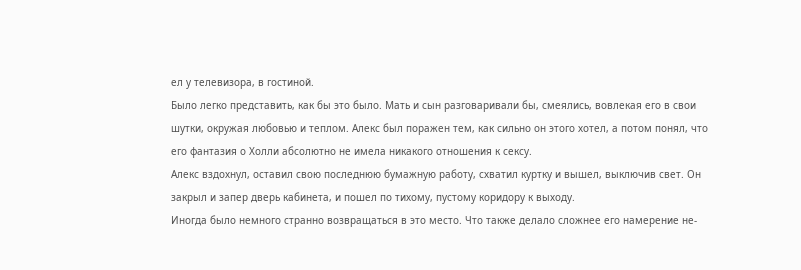ел у телевизора, в гостиной.
Было легко представить, как бы это было. Мать и сын разговаривали бы, смеялись, вовлекая его в свои шутки, окружая любовью и теплом. Алекс был поражен тем, как сильно он этого хотел, а потом понял, что его фантазия о Холли абсолютно не имела никакого отношения к сексу.
Алекс вздохнул, оставил свою последнюю бумажную работу, схватил куртку и вышел, выключив свет. Он закрыл и запер дверь кабинета, и пошел по тихому, пустому коридору к выходу.
Иногда было немного странно возвращаться в это место. Что также делало сложнее его намерение не-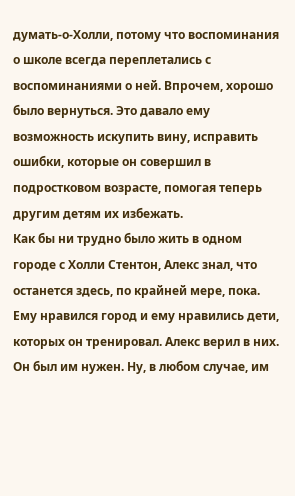думать-о-Холли, потому что воспоминания о школе всегда переплетались с воспоминаниями о ней. Впрочем, хорошо было вернуться. Это давало ему возможность искупить вину, исправить ошибки, которые он совершил в подростковом возрасте, помогая теперь другим детям их избежать.
Как бы ни трудно было жить в одном городе с Холли Стентон, Алекс знал, что останется здесь, по крайней мере, пока. Ему нравился город и ему нравились дети, которых он тренировал. Алекс верил в них. Он был им нужен. Ну, в любом случае, им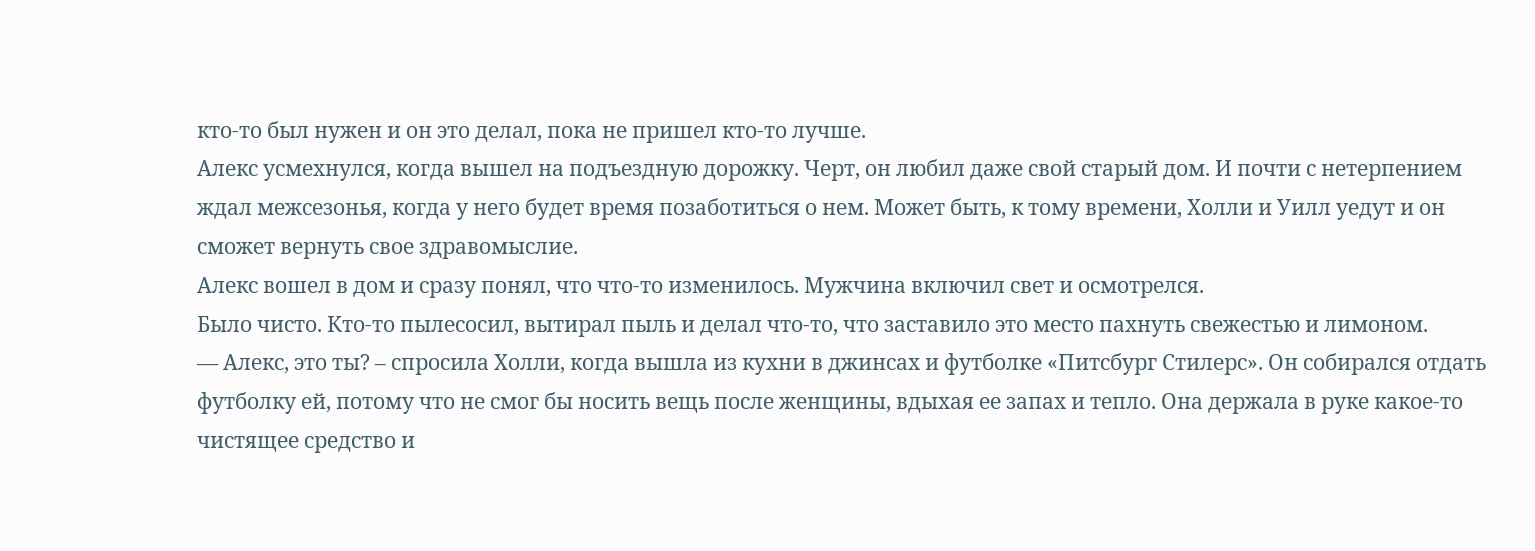кто-то был нужен и он это делал, пока не пришел кто-то лучше.
Алекс усмехнулся, когда вышел на подъездную дорожку. Черт, он любил даже свой старый дом. И почти с нетерпением ждал межсезонья, когда у него будет время позаботиться о нем. Может быть, к тому времени, Холли и Уилл уедут и он сможет вернуть свое здравомыслие.
Алекс вошел в дом и сразу понял, что что-то изменилось. Мужчина включил свет и осмотрелся.
Было чисто. Кто-то пылесосил, вытирал пыль и делал что-то, что заставило это место пахнуть свежестью и лимоном.
— Алекс, это ты? – спросила Холли, когда вышла из кухни в джинсах и футболке «Питсбург Стилерс». Он собирался отдать футболку ей, потому что не смог бы носить вещь после женщины, вдыхая ее запах и тепло. Она держала в руке какое-то чистящее средство и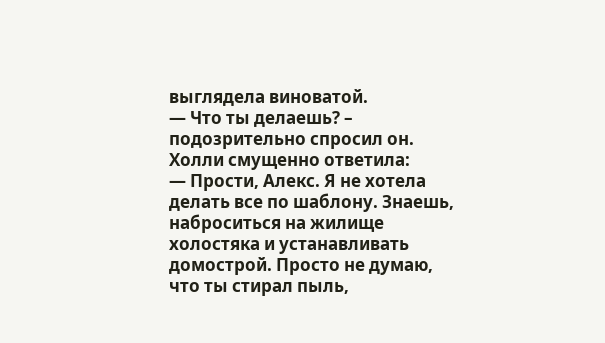выглядела виноватой.
— Что ты делаешь? – подозрительно спросил он.
Холли смущенно ответила:
— Прости, Алекс. Я не хотела делать все по шаблону. Знаешь, наброситься на жилище холостяка и устанавливать домострой. Просто не думаю, что ты стирал пыль,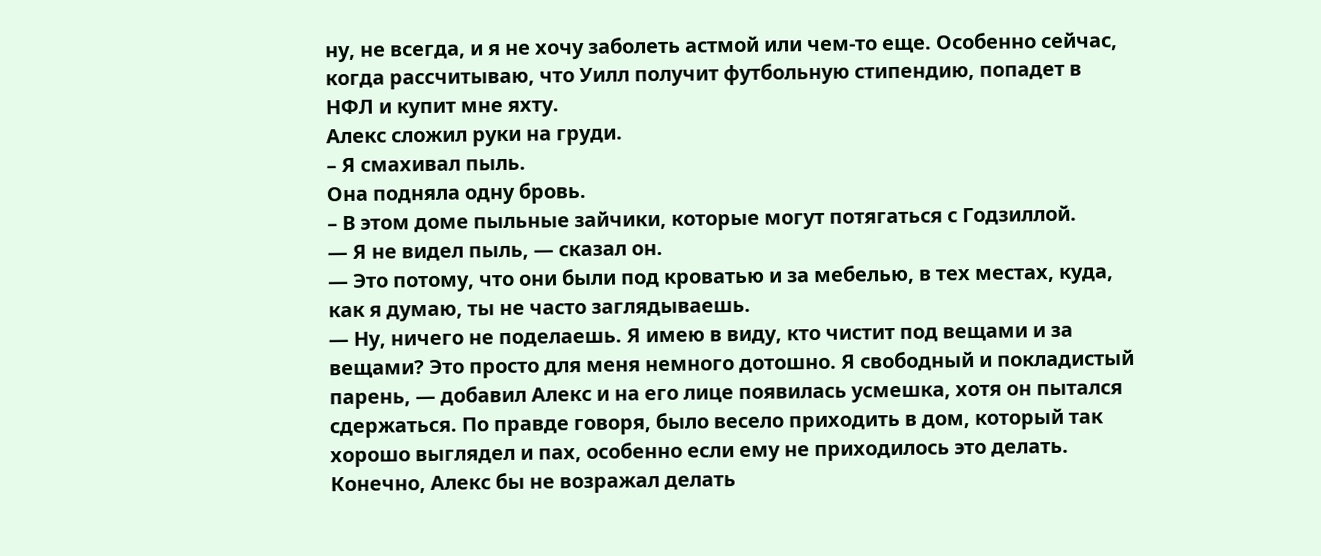ну, не всегда, и я не хочу заболеть астмой или чем-то еще. Особенно сейчас, когда рассчитываю, что Уилл получит футбольную стипендию, попадет в НФЛ и купит мне яхту.
Алекс сложил руки на груди.
– Я смахивал пыль.
Она подняла одну бровь.
– В этом доме пыльные зайчики, которые могут потягаться с Годзиллой.
— Я не видел пыль, — сказал он.
— Это потому, что они были под кроватью и за мебелью, в тех местах, куда, как я думаю, ты не часто заглядываешь.
— Ну, ничего не поделаешь. Я имею в виду, кто чистит под вещами и за вещами? Это просто для меня немного дотошно. Я свободный и покладистый парень, — добавил Алекс и на его лице появилась усмешка, хотя он пытался сдержаться. По правде говоря, было весело приходить в дом, который так хорошо выглядел и пах, особенно если ему не приходилось это делать. Конечно, Алекс бы не возражал делать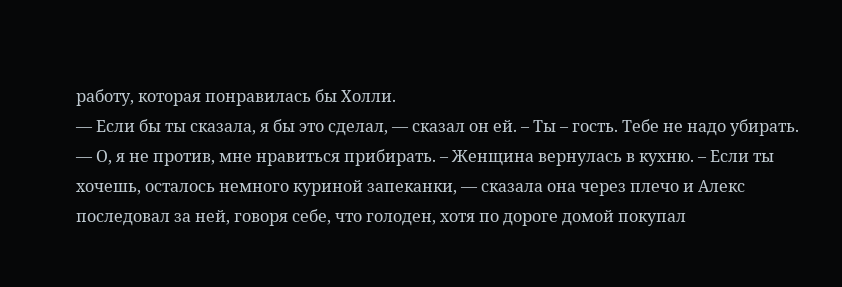работу, которая понравилась бы Холли.
— Если бы ты сказала, я бы это сделал, — сказал он ей. – Ты – гость. Тебе не надо убирать.
— О, я не против, мне нравиться прибирать. – Женщина вернулась в кухню. – Если ты хочешь, осталось немного куриной запеканки, — сказала она через плечо и Алекс последовал за ней, говоря себе, что голоден, хотя по дороге домой покупал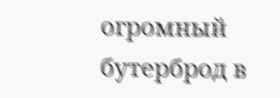огромный бутерброд в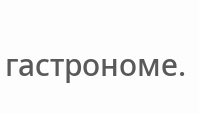гастрономе.